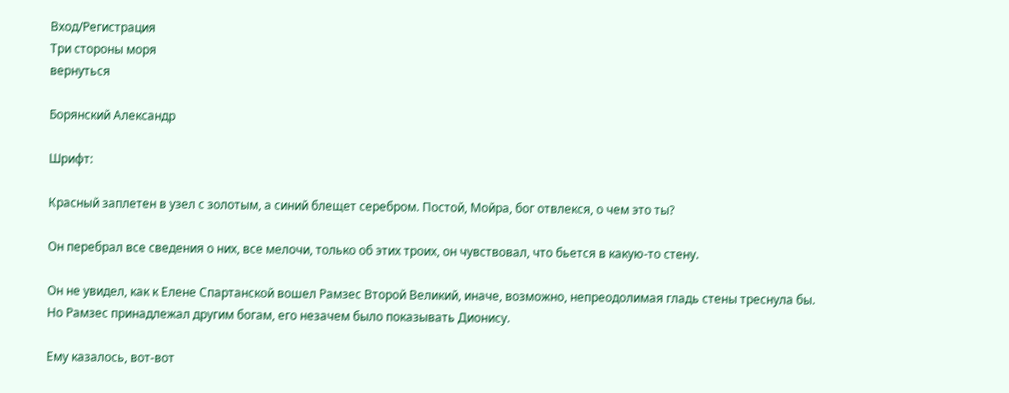Вход/Регистрация
Три стороны моря
вернуться

Борянский Александр

Шрифт:

Красный заплетен в узел с золотым, а синий блещет серебром. Постой, Мойра, бог отвлекся, о чем это ты?

Он перебрал все сведения о них, все мелочи, только об этих троих, он чувствовал, что бьется в какую-то стену.

Он не увидел, как к Елене Спартанской вошел Рамзес Второй Великий, иначе, возможно, непреодолимая гладь стены треснула бы. Но Рамзес принадлежал другим богам, его незачем было показывать Дионису.

Ему казалось, вот-вот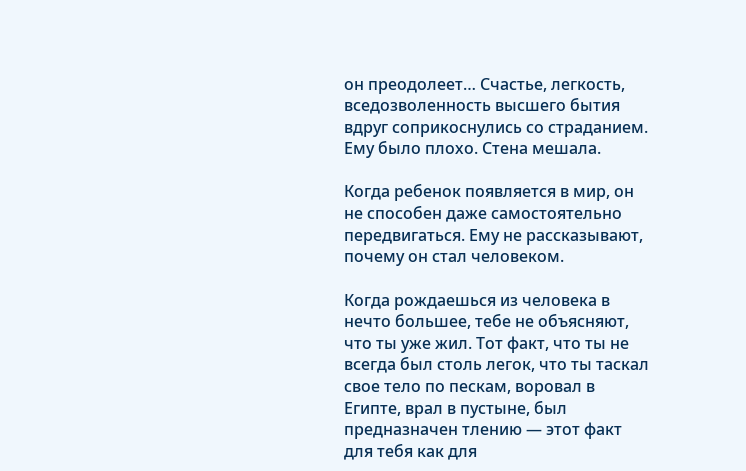он преодолеет… Счастье, легкость, вседозволенность высшего бытия вдруг соприкоснулись со страданием. Ему было плохо. Стена мешала.

Когда ребенок появляется в мир, он не способен даже самостоятельно передвигаться. Ему не рассказывают, почему он стал человеком.

Когда рождаешься из человека в нечто большее, тебе не объясняют, что ты уже жил. Тот факт, что ты не всегда был столь легок, что ты таскал свое тело по пескам, воровал в Египте, врал в пустыне, был предназначен тлению — этот факт для тебя как для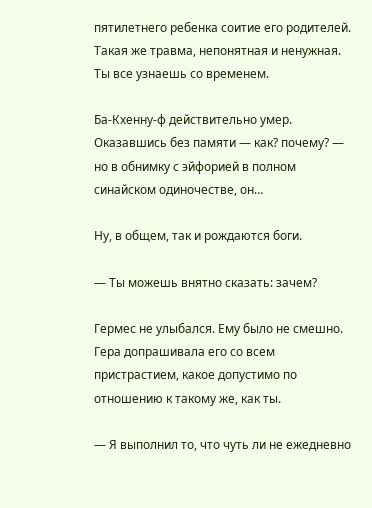пятилетнего ребенка соитие его родителей. Такая же травма, непонятная и ненужная. Ты все узнаешь со временем.

Ба-Кхенну-ф действительно умер. Оказавшись без памяти — как? почему? — но в обнимку с эйфорией в полном синайском одиночестве, он…

Ну, в общем, так и рождаются боги.

— Ты можешь внятно сказать: зачем?

Гермес не улыбался. Ему было не смешно. Гера допрашивала его со всем пристрастием, какое допустимо по отношению к такому же, как ты.

— Я выполнил то, что чуть ли не ежедневно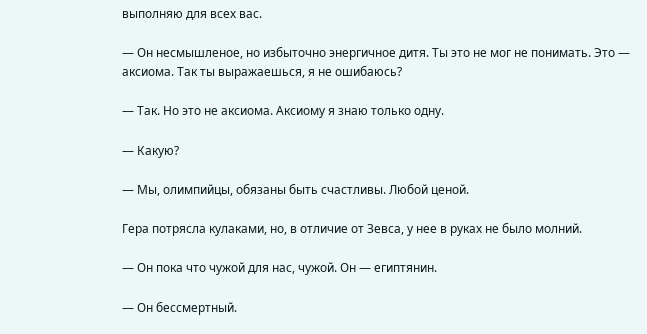выполняю для всех вас.

— Он несмышленое, но избыточно энергичное дитя. Ты это не мог не понимать. Это — аксиома. Так ты выражаешься, я не ошибаюсь?

— Так. Но это не аксиома. Аксиому я знаю только одну.

— Какую?

— Мы, олимпийцы, обязаны быть счастливы. Любой ценой.

Гера потрясла кулаками, но, в отличие от Зевса, у нее в руках не было молний.

— Он пока что чужой для нас, чужой. Он — египтянин.

— Он бессмертный.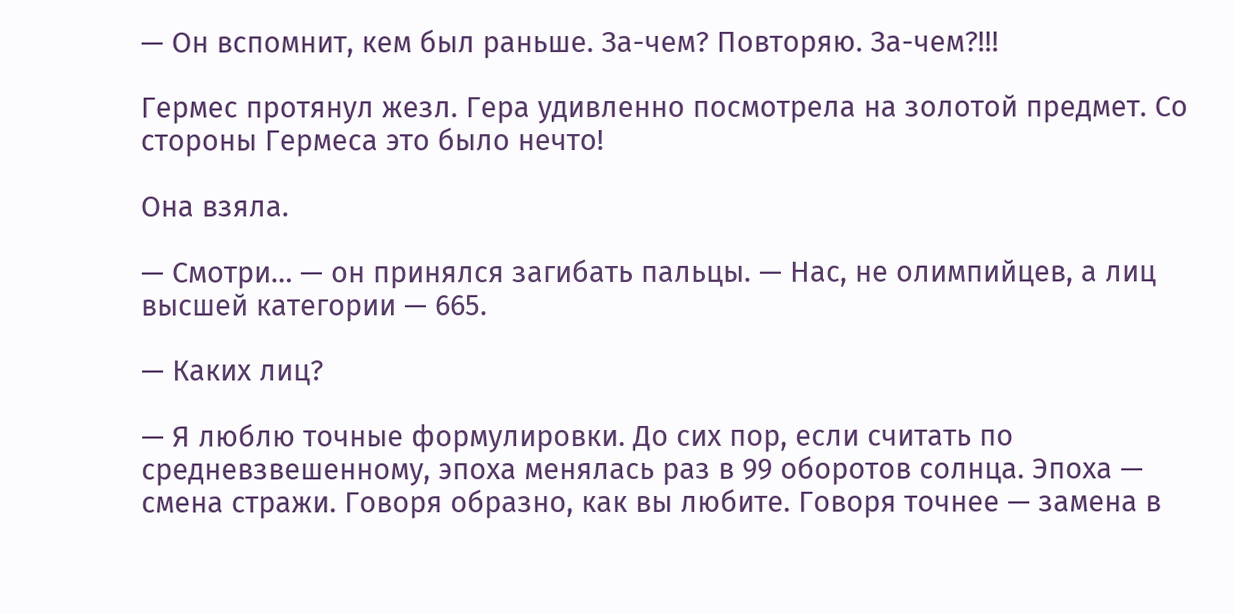— Он вспомнит, кем был раньше. За-чем? Повторяю. За-чем?!!!

Гермес протянул жезл. Гера удивленно посмотрела на золотой предмет. Со стороны Гермеса это было нечто!

Она взяла.

— Смотри… — он принялся загибать пальцы. — Нас, не олимпийцев, а лиц высшей категории — 665.

— Каких лиц?

— Я люблю точные формулировки. До сих пор, если считать по средневзвешенному, эпоха менялась раз в 99 оборотов солнца. Эпоха — смена стражи. Говоря образно, как вы любите. Говоря точнее — замена в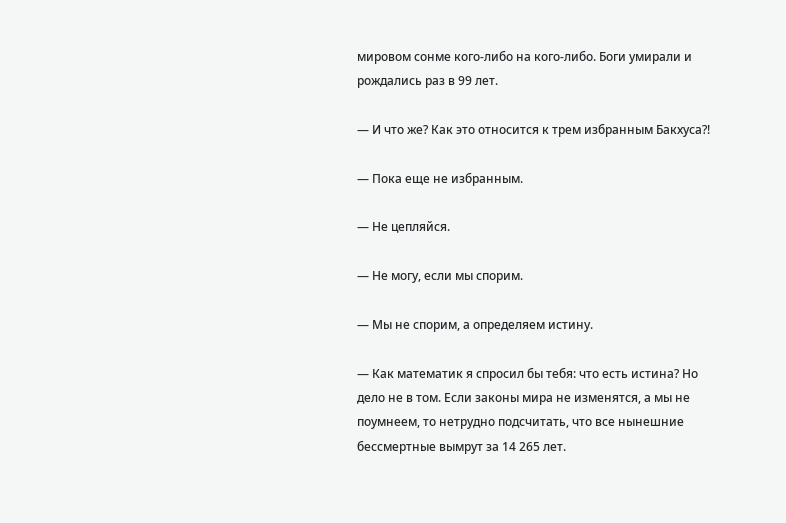мировом сонме кого-либо на кого-либо. Боги умирали и рождались раз в 99 лет.

— И что же? Как это относится к трем избранным Бакхуса?!

— Пока еще не избранным.

— Не цепляйся.

— Не могу, если мы спорим.

— Мы не спорим, а определяем истину.

— Как математик я спросил бы тебя: что есть истина? Но дело не в том. Если законы мира не изменятся, а мы не поумнеем, то нетрудно подсчитать, что все нынешние бессмертные вымрут за 14 265 лет.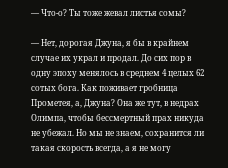— Что-о? Ты тоже жевал листья сомы?

— Нет, дорогая Джуна, я бы в крайнем случае их украл и продал. До сих пор в одну эпоху менялось в среднем 4 целых 62 сотых бога. Как поживает гробница Прометея, а, Джуна? Она же тут, в недрах Олимпа, чтобы бессмертный прах никуда не убежал. Но мы не знаем, сохранится ли такая скорость всегда, а я не могу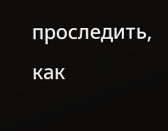проследить, как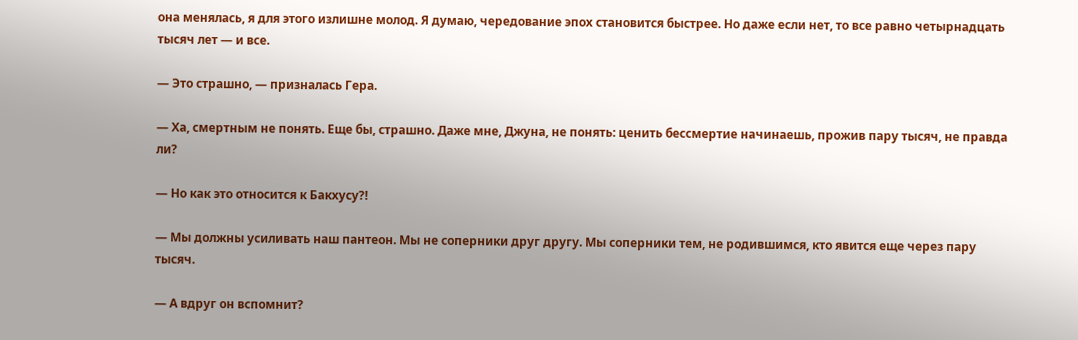она менялась, я для этого излишне молод. Я думаю, чередование эпох становится быстрее. Но даже если нет, то все равно четырнадцать тысяч лет — и все.

— Это страшно, — призналась Гера.

— Ха, смертным не понять. Еще бы, страшно. Даже мне, Джуна, не понять: ценить бессмертие начинаешь, прожив пару тысяч, не правда ли?

— Но как это относится к Бакхусу?!

— Мы должны усиливать наш пантеон. Мы не соперники друг другу. Мы соперники тем, не родившимся, кто явится еще через пару тысяч.

— А вдруг он вспомнит?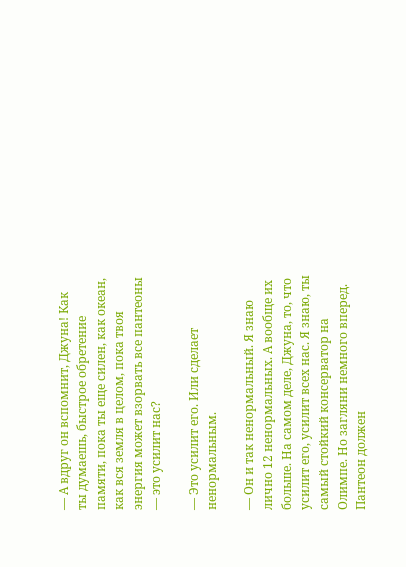— А вдруг он вспомнит, Джуна! Как ты думаешь, быстрое обретение памяти, пока ты еще силен, как океан, как вся земля в целом, пока твоя энергия может взорвать все пантеоны — это усилит нас?

— Это усилит его. Или сделает ненормальным.

— Он и так ненормальный. Я знаю лично 12 ненормальных. А вообще их больше. На самом деле, Джуна, то, что усилит его, усилит всех нас. Я знаю, ты самый стойкий консерватор на Олимпе. Но загляни немного вперед. Пантеон должен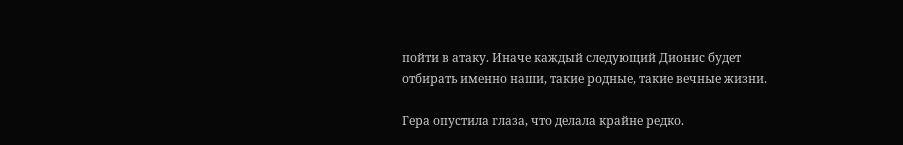пойти в атаку. Иначе каждый следующий Дионис будет отбирать именно наши, такие родные, такие вечные жизни.

Гера опустила глаза, что делала крайне редко.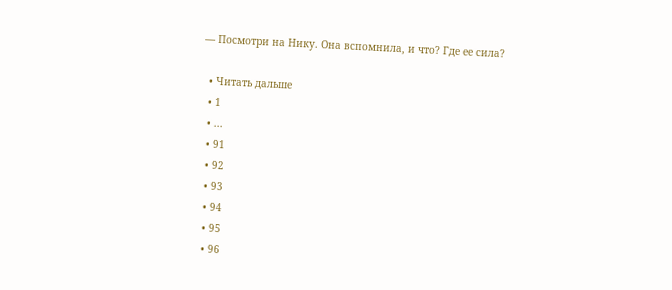— Посмотри на Нику. Она вспомнила, и что? Где ее сила?

  • Читать дальше
  • 1
  • ...
  • 91
  • 92
  • 93
  • 94
  • 95
  • 96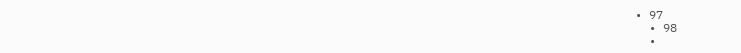• 97
  • 98
  •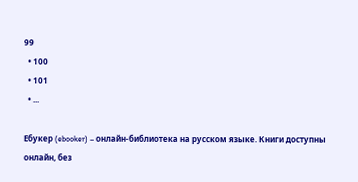99
  • 100
  • 101
  • ...

Ебукер (ebooker) – онлайн-библиотека на русском языке. Книги доступны онлайн, без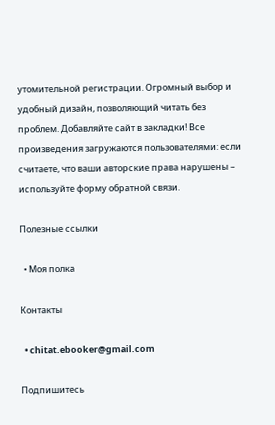утомительной регистрации. Огромный выбор и удобный дизайн, позволяющий читать без проблем. Добавляйте сайт в закладки! Все произведения загружаются пользователями: если считаете, что ваши авторские права нарушены – используйте форму обратной связи.

Полезные ссылки

  • Моя полка

Контакты

  • chitat.ebooker@gmail.com

Подпишитесь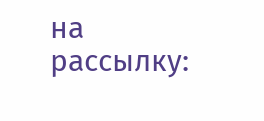на рассылку: